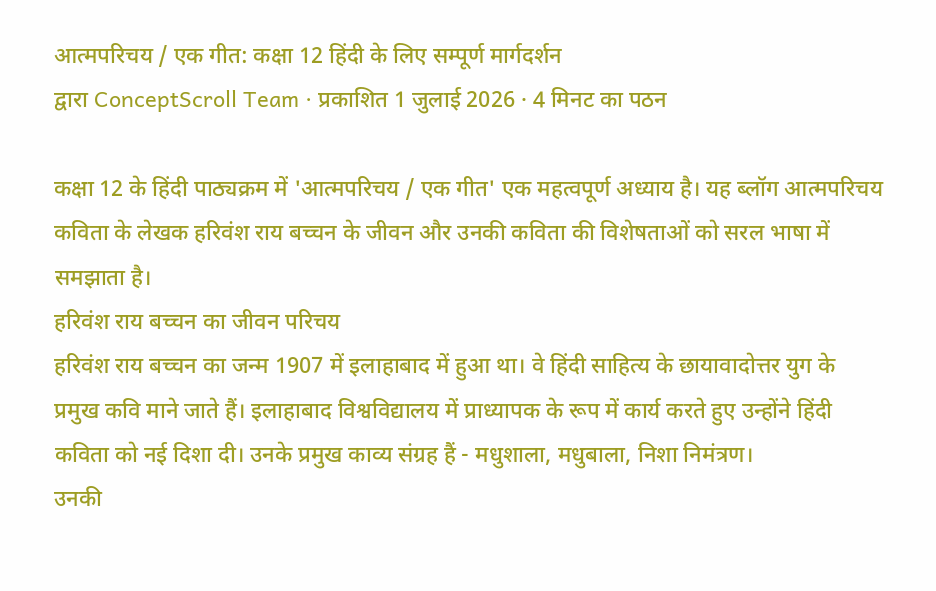आत्मपरिचय / एक गीत: कक्षा 12 हिंदी के लिए सम्पूर्ण मार्गदर्शन
द्वारा ConceptScroll Team · प्रकाशित 1 जुलाई 2026 · 4 मिनट का पठन

कक्षा 12 के हिंदी पाठ्यक्रम में 'आत्मपरिचय / एक गीत' एक महत्वपूर्ण अध्याय है। यह ब्लॉग आत्मपरिचय कविता के लेखक हरिवंश राय बच्चन के जीवन और उनकी कविता की विशेषताओं को सरल भाषा में समझाता है।
हरिवंश राय बच्चन का जीवन परिचय
हरिवंश राय बच्चन का जन्म 1907 में इलाहाबाद में हुआ था। वे हिंदी साहित्य के छायावादोत्तर युग के प्रमुख कवि माने जाते हैं। इलाहाबाद विश्वविद्यालय में प्राध्यापक के रूप में कार्य करते हुए उन्होंने हिंदी कविता को नई दिशा दी। उनके प्रमुख काव्य संग्रह हैं - मधुशाला, मधुबाला, निशा निमंत्रण।
उनकी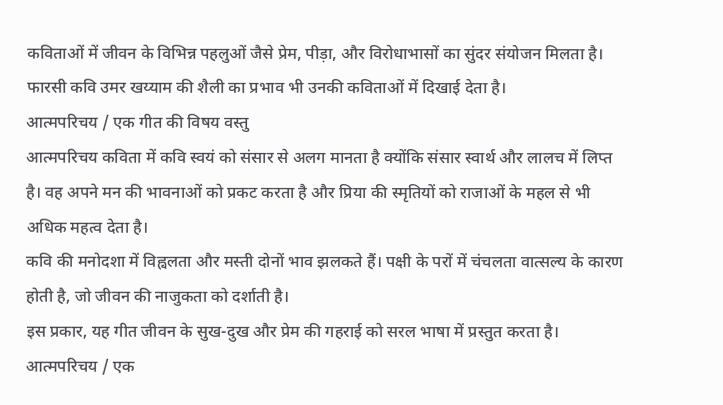कविताओं में जीवन के विभिन्न पहलुओं जैसे प्रेम, पीड़ा, और विरोधाभासों का सुंदर संयोजन मिलता है। फारसी कवि उमर खय्याम की शैली का प्रभाव भी उनकी कविताओं में दिखाई देता है।
आत्मपरिचय / एक गीत की विषय वस्तु
आत्मपरिचय कविता में कवि स्वयं को संसार से अलग मानता है क्योंकि संसार स्वार्थ और लालच में लिप्त है। वह अपने मन की भावनाओं को प्रकट करता है और प्रिया की स्मृतियों को राजाओं के महल से भी अधिक महत्व देता है।
कवि की मनोदशा में विह्वलता और मस्ती दोनों भाव झलकते हैं। पक्षी के परों में चंचलता वात्सल्य के कारण होती है, जो जीवन की नाजुकता को दर्शाती है।
इस प्रकार, यह गीत जीवन के सुख-दुख और प्रेम की गहराई को सरल भाषा में प्रस्तुत करता है।
आत्मपरिचय / एक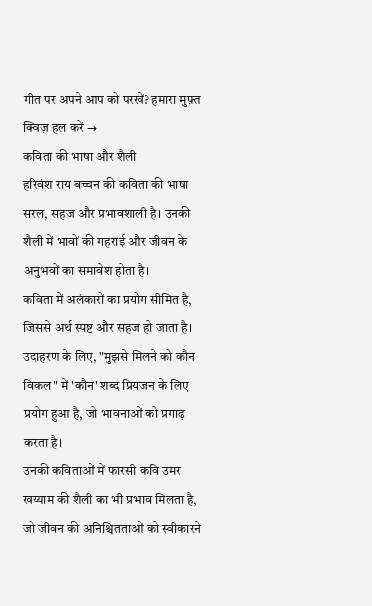गीत पर अपने आप को परखें? हमारा मुफ़्त क्विज़ हल करें →
कविता की भाषा और शैली
हरिवंश राय बच्चन की कविता की भाषा सरल, सहज और प्रभावशाली है। उनकी शैली में भावों की गहराई और जीवन के अनुभवों का समावेश होता है।
कविता में अलंकारों का प्रयोग सीमित है, जिससे अर्थ स्पष्ट और सहज हो जाता है। उदाहरण के लिए, "मुझसे मिलने को कौन विकल" में 'कौन' शब्द प्रियजन के लिए प्रयोग हुआ है, जो भावनाओं को प्रगाढ़ करता है।
उनकी कविताओं में फारसी कवि उमर खय्याम की शैली का भी प्रभाव मिलता है, जो जीवन की अनिश्चितताओं को स्वीकारने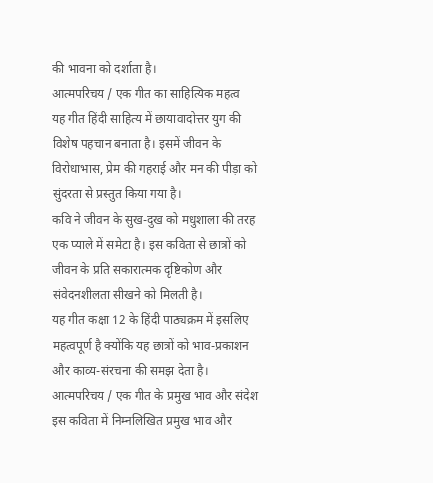की भावना को दर्शाता है।
आत्मपरिचय / एक गीत का साहित्यिक महत्व
यह गीत हिंदी साहित्य में छायावादोत्तर युग की विशेष पहचान बनाता है। इसमें जीवन के विरोधाभास, प्रेम की गहराई और मन की पीड़ा को सुंदरता से प्रस्तुत किया गया है।
कवि ने जीवन के सुख-दुख को मधुशाला की तरह एक प्याले में समेटा है। इस कविता से छात्रों को जीवन के प्रति सकारात्मक दृष्टिकोण और संवेदनशीलता सीखने को मिलती है।
यह गीत कक्षा 12 के हिंदी पाठ्यक्रम में इसलिए महत्वपूर्ण है क्योंकि यह छात्रों को भाव-प्रकाशन और काव्य-संरचना की समझ देता है।
आत्मपरिचय / एक गीत के प्रमुख भाव और संदेश
इस कविता में निम्नलिखित प्रमुख भाव और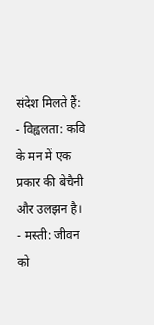संदेश मिलते हैं:
- विह्वलता: कवि के मन में एक प्रकार की बेचैनी और उलझन है।
- मस्ती: जीवन को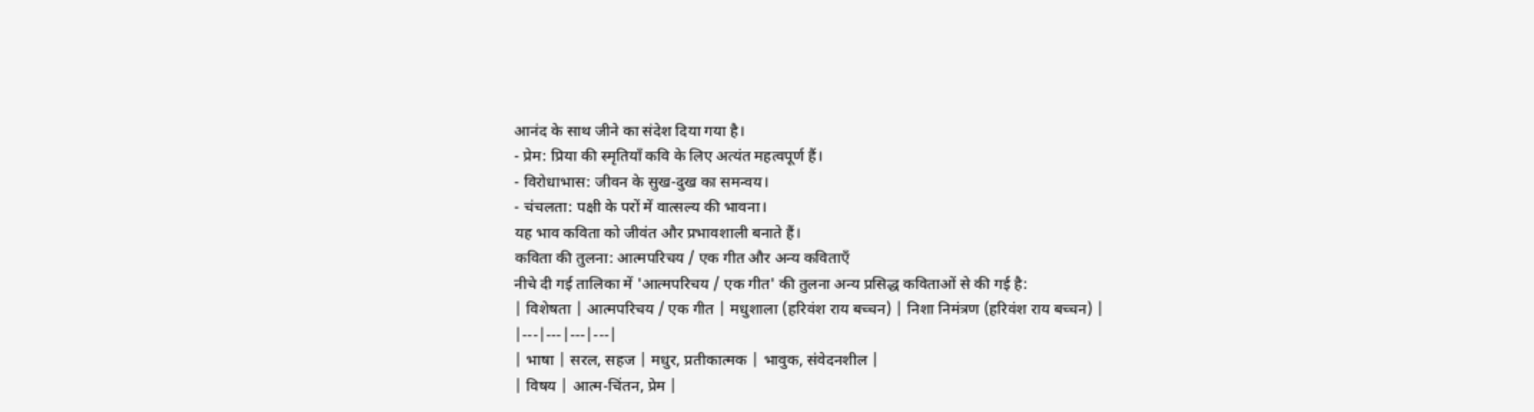आनंद के साथ जीने का संदेश दिया गया है।
- प्रेम: प्रिया की स्मृतियाँ कवि के लिए अत्यंत महत्वपूर्ण हैं।
- विरोधाभास: जीवन के सुख-दुख का समन्वय।
- चंचलता: पक्षी के परों में वात्सल्य की भावना।
यह भाव कविता को जीवंत और प्रभावशाली बनाते हैं।
कविता की तुलना: आत्मपरिचय / एक गीत और अन्य कविताएँ
नीचे दी गई तालिका में 'आत्मपरिचय / एक गीत' की तुलना अन्य प्रसिद्ध कविताओं से की गई है:
| विशेषता | आत्मपरिचय / एक गीत | मधुशाला (हरिवंश राय बच्चन) | निशा निमंत्रण (हरिवंश राय बच्चन) |
|---|---|---|---|
| भाषा | सरल, सहज | मधुर, प्रतीकात्मक | भावुक, संवेदनशील |
| विषय | आत्म-चिंतन, प्रेम |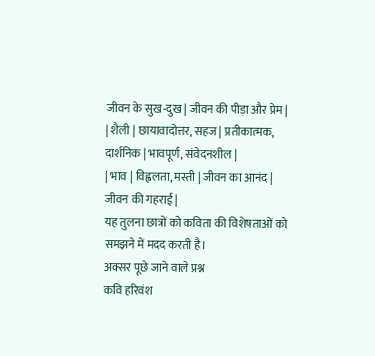जीवन के सुख-दुख | जीवन की पीड़ा और प्रेम |
| शैली | छायावादोत्तर, सहज | प्रतीकात्मक, दार्शनिक | भावपूर्ण, संवेदनशील |
| भाव | विह्वलता, मस्ती | जीवन का आनंद | जीवन की गहराई |
यह तुलना छात्रों को कविता की विशेषताओं को समझने में मदद करती है।
अक्सर पूछे जाने वाले प्रश्न
कवि हरिवंश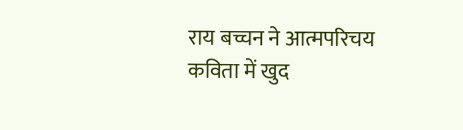राय बच्चन ने आत्मपरिचय कविता में खुद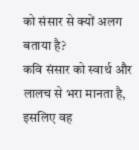को संसार से क्यों अलग बताया है?
कवि संसार को स्वार्थ और लालच से भरा मानता है, इसलिए वह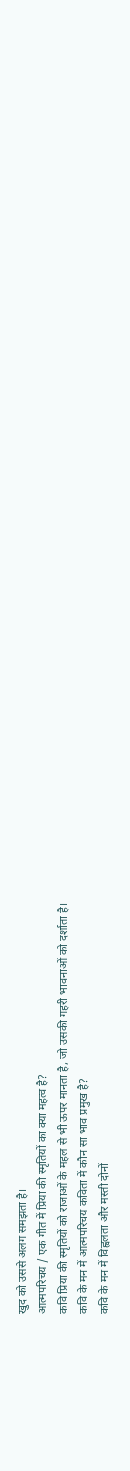खुद को उससे अलग समझता है।
आत्मपरिचय / एक गीत में प्रिया की स्मृतियों का क्या महत्व है?
कवि प्रिया की स्मृतियों को राजाओं के महल से भी ऊपर मानता है, जो उसकी गहरी भावनाओं को दर्शाता है।
कवि के मन में आत्मपरिचय कविता में कौन सा भाव प्रमुख है?
कवि के मन में विह्वलता और मस्ती दोनों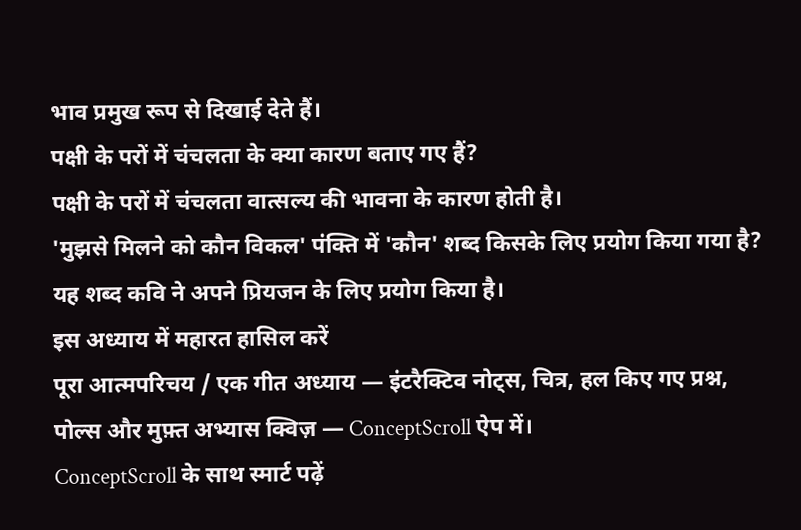भाव प्रमुख रूप से दिखाई देते हैं।
पक्षी के परों में चंचलता के क्या कारण बताए गए हैं?
पक्षी के परों में चंचलता वात्सल्य की भावना के कारण होती है।
'मुझसे मिलने को कौन विकल' पंक्ति में 'कौन' शब्द किसके लिए प्रयोग किया गया है?
यह शब्द कवि ने अपने प्रियजन के लिए प्रयोग किया है।
इस अध्याय में महारत हासिल करें
पूरा आत्मपरिचय / एक गीत अध्याय — इंटरैक्टिव नोट्स, चित्र, हल किए गए प्रश्न, पोल्स और मुफ़्त अभ्यास क्विज़ — ConceptScroll ऐप में।
ConceptScroll के साथ स्मार्ट पढ़ें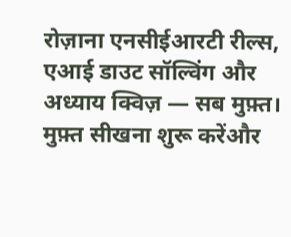रोज़ाना एनसीईआरटी रील्स, एआई डाउट सॉल्विंग और अध्याय क्विज़ — सब मुफ़्त।
मुफ़्त सीखना शुरू करेंऔर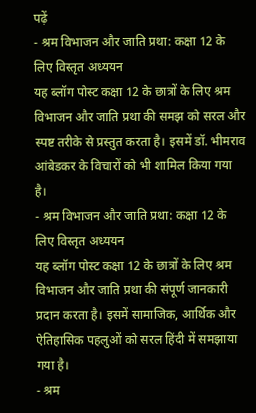पढ़ें
- श्रम विभाजन और जाति प्रथा: कक्षा 12 के लिए विस्तृत अध्ययन
यह ब्लॉग पोस्ट कक्षा 12 के छात्रों के लिए श्रम विभाजन और जाति प्रथा की समझ को सरल और स्पष्ट तरीके से प्रस्तुत करता है। इसमें डॉ. भीमराव आंबेडकर के विचारों को भी शामिल किया गया है।
- श्रम विभाजन और जाति प्रथा: कक्षा 12 के लिए विस्तृत अध्ययन
यह ब्लॉग पोस्ट कक्षा 12 के छात्रों के लिए श्रम विभाजन और जाति प्रथा की संपूर्ण जानकारी प्रदान करता है। इसमें सामाजिक, आर्थिक और ऐतिहासिक पहलुओं को सरल हिंदी में समझाया गया है।
- श्रम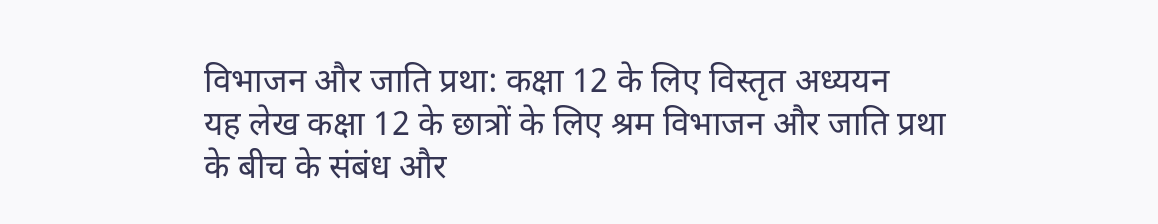विभाजन और जाति प्रथा: कक्षा 12 के लिए विस्तृत अध्ययन
यह लेख कक्षा 12 के छात्रों के लिए श्रम विभाजन और जाति प्रथा के बीच के संबंध और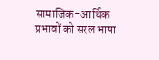सामाजिक-आर्थिक प्रभावों को सरल भाषा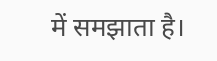में समझाता है।